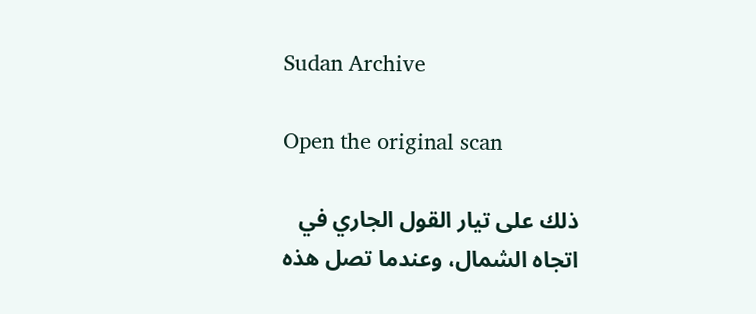Sudan Archive

Open the original scan

ذلك على تيار القول الجاري في اتجاه الشمال، وعندما تصل هذه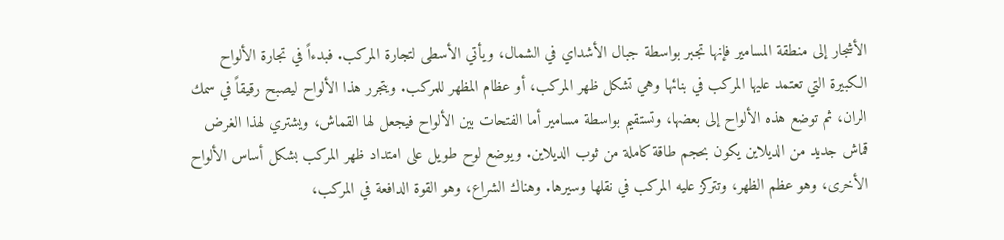الأشجار إلى منطقة المسامير فإنها تجبر بواسطة جبال الأشداي في الشمال، ويأتي الأسطى لتجارة المركب. فبدءاً في تجارة الألواح الكبيرة التي تعتمد عليها المركب في بنائها وهي تشكل ظهر المركب، أو عظام المظهر للمركب. ويتجرر هذا الألواح ليصبح رقيقاً في سمك الران، ثم توضع هذه الألواح إلى بعضها، وتستقيم بواسطة مسامير أما الفتحات بين الألواح فيجعل لها القماش، ويشتري لهذا الغرض قماش جديد من الديلاين يكون بحجم طاقة كاملة من ثوب الديلاين. ويوضع لوح طويل على امتداد ظهر المركب بشكل أساس الألواح الأخرى، وهو عظم الظهر، وتتركز عليه المركب في نقلها وسيرها. وهناك الشراع، وهو القوة الدافعة في المركب،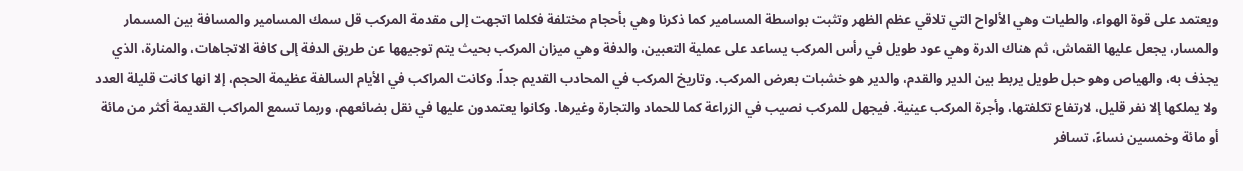ويعتمد على قوة الهواء، والطيات وهي الألواح التي تلاقي عظم الظهر وتثبت بواسطة المسامير كما ذكرنا وهي بأحجام مختلفة فكلما اتجهت إلى مقدمة المركب قل سمك المسامير والمسافة بين المسمار والمسار، يجعل عليها القماش، ثم هناك الدرة وهي عود طويل في رأس المركب يساعد على عملية التعبين، والدفة وهي ميزان المركب بحيث يتم توجيهها عن طريق الدفة إلى كافة الاتجاهات، والمنارة، الذي يجذف به، والهياص وهو حبل طويل يربط بين الدير والقدم، والدير هو خشبات بعرض المركب. وتاريخ المركب في المحادب القديم جداً. وكانت المراكب في الأيام السالفة عظيمة الحجم، إلا انها كانت قليلة العدد ولا يملكها إلا نفر قليل، لارتفاع تكلفتها، وأجرة المركب عينية. فيجهل للمركب نصيب في الزراعة كما للحماد والتجارة وغيرها. وكانوا يعتمدون عليها في نقل بضائعهم، وربما تسمع المراكب القديمة أكثر من مائة أو مائة وخمسين نساءً، تسافر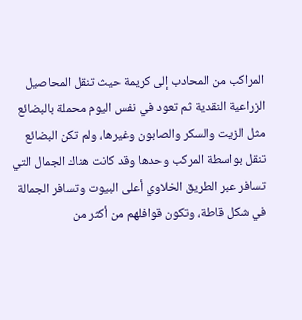المراكب من المحادب إلى كريمة حيث تنقل المحاصيل الزراعية النقدية ثم تعود في نفس اليوم محملة بالبضائع مثل الزيت والسكر والصابون وغيرها، ولم تكن البضائع تنقل بواسطة المركب وحدها وقد كانت هناك الجمال التي تسافر عبر الطريق الخلاوي أعلى البيوت وتسافر الجمالة في شكل قاطة، وتكون قوافلهم من أكثر من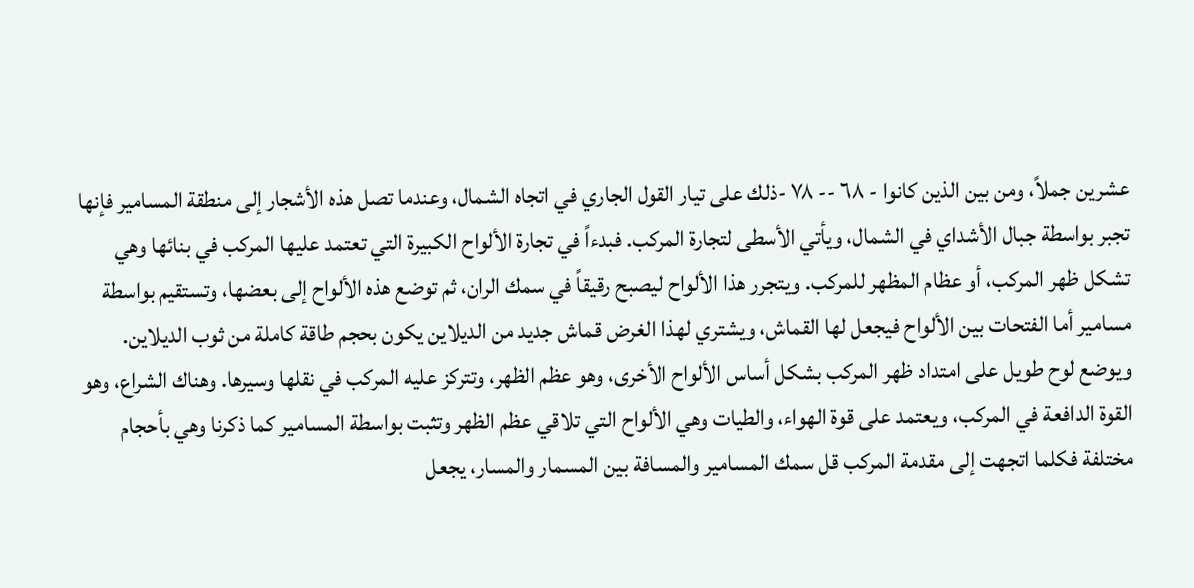عشرين جملاً، ومن بين الذين كانوا - ٦٨ -- ٧٨ -ذلك على تيار القول الجاري في اتجاه الشمال، وعندما تصل هذه الأشجار إلى منطقة المسامير فإنها تجبر بواسطة جبال الأشداي في الشمال، ويأتي الأسطى لتجارة المركب. فبدءاً في تجارة الألواح الكبيرة التي تعتمد عليها المركب في بنائها وهي تشكل ظهر المركب، أو عظام المظهر للمركب. ويتجرر هذا الألواح ليصبح رقيقاً في سمك الران، ثم توضع هذه الألواح إلى بعضها، وتستقيم بواسطة مسامير أما الفتحات بين الألواح فيجعل لها القماش، ويشتري لهذا الغرض قماش جديد من الديلاين يكون بحجم طاقة كاملة من ثوب الديلاين. ويوضع لوح طويل على امتداد ظهر المركب بشكل أساس الألواح الأخرى، وهو عظم الظهر، وتتركز عليه المركب في نقلها وسيرها. وهناك الشراع، وهو القوة الدافعة في المركب، ويعتمد على قوة الهواء، والطيات وهي الألواح التي تلاقي عظم الظهر وتثبت بواسطة المسامير كما ذكرنا وهي بأحجام مختلفة فكلما اتجهت إلى مقدمة المركب قل سمك المسامير والمسافة بين المسمار والمسار، يجعل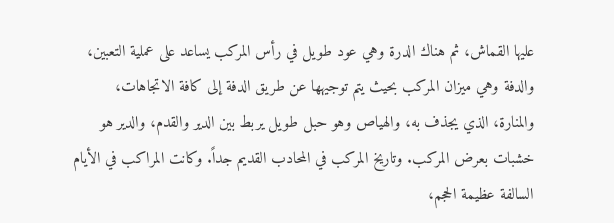عليها القماش، ثم هناك الدرة وهي عود طويل في رأس المركب يساعد على عملية التعبين، والدفة وهي ميزان المركب بحيث يتم توجيهها عن طريق الدفة إلى كافة الاتجاهات، والمنارة، الذي يجذف به، والهياص وهو حبل طويل يربط بين الدير والقدم، والدير هو خشبات بعرض المركب. وتاريخ المركب في المحادب القديم جداً. وكانت المراكب في الأيام السالفة عظيمة الحجم،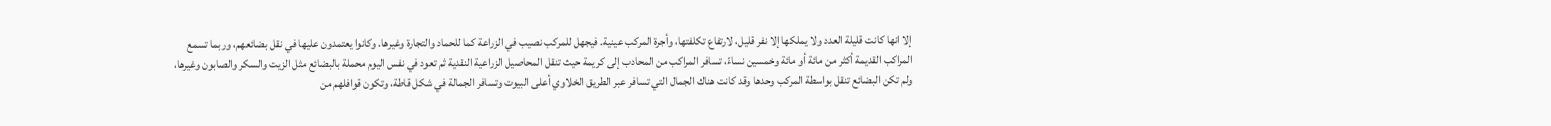إلا انها كانت قليلة العدد ولا يملكها إلا نفر قليل، لارتفاع تكلفتها، وأجرة المركب عينية. فيجهل للمركب نصيب في الزراعة كما للحماد والتجارة وغيرها. وكانوا يعتمدون عليها في نقل بضائعهم، وربما تسمع المراكب القديمة أكثر من مائة أو مائة وخمسين نساءً، تسافر المراكب من المحادب إلى كريمة حيث تنقل المحاصيل الزراعية النقدية ثم تعود في نفس اليوم محملة بالبضائع مثل الزيت والسكر والصابون وغيرها، ولم تكن البضائع تنقل بواسطة المركب وحدها وقد كانت هناك الجمال التي تسافر عبر الطريق الخلاوي أعلى البيوت وتسافر الجمالة في شكل قاطة، وتكون قوافلهم من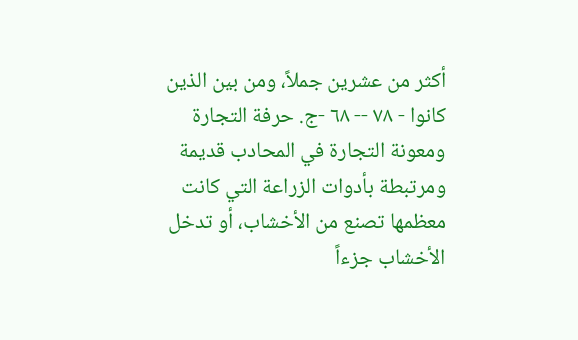أكثر من عشرين جملاً، ومن بين الذين كانوا - ٧٨ -- ٦٨ -ج. حرفة التجارة ومعونة التجارة في المحادب قديمة ومرتبطة بأدوات الزراعة التي كانت معظمها تصنع من الأخشاب، أو تدخل الأخشاب جزءاً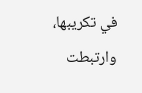في تكريبها، وارتبطت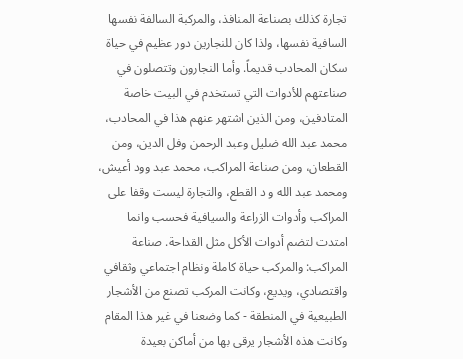تجارة كذلك بصناعة المنافذ، والمركبة السالفة نفسها السافية نفسها، ولذا كان للنجارين دور عظيم في حياة سكان المحادب قديماً. وأما النجارون وتتصلون في صناعتهم للأدوات التي تستخدم في البيت خاصة المتادفين، ومن الذين اشتهر عنهم هذا في المحادب، محمد عبد الله ضليل وعبد الرحمن وفل الدين، ومن القطعان، ومن صناعة المراكب، محمد عبد وود أعيش، ومحمد عبد الله و د القطع، والتجارة ليست وقفا على المراكب وأدوات الزراعة والسيافية فحسب وانما امتدت لتضم أدوات الأكل مثل القداحة. صناعة المراكب: والمركب حياة كاملة ونظام اجتماعي وثقافي واقتصادي، ويديع، وكانت المركب تصنع من الأشجار الطبيعية في المنطقة - كما وضعنا في غير هذا المقام وكانت هذه الأشجار يرقى بها من أماكن بعيدة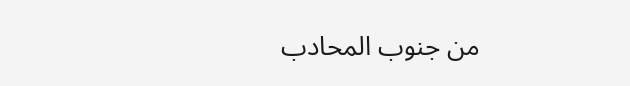من جنوب المحادب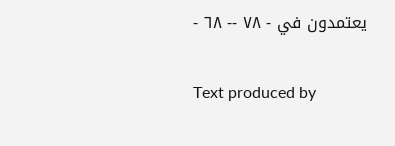يعتمدون في - ٧٨ -- ٦٨ -

Text produced by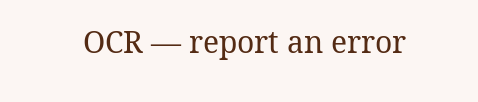OCR — report an error